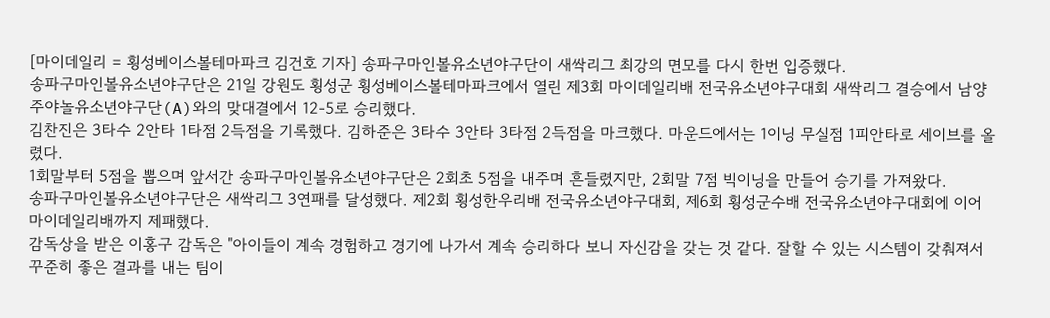[마이데일리 = 횡성베이스볼테마파크 김건호 기자] 송파구마인볼유소년야구단이 새싹리그 최강의 면모를 다시 한번 입증했다.
송파구마인볼유소년야구단은 21일 강원도 횡성군 횡성베이스볼테마파크에서 열린 제3회 마이데일리배 전국유소년야구대회 새싹리그 결승에서 남양주야놀유소년야구단(A)와의 맞대결에서 12-5로 승리했다.
김찬진은 3타수 2안타 1타점 2득점을 기록했다. 김하준은 3타수 3안타 3타점 2득점을 마크했다. 마운드에서는 1이닝 무실점 1피안타로 세이브를 올렸다.
1회말부터 5점을 뽑으며 앞서간 송파구마인볼유소년야구단은 2회초 5점을 내주며 흔들렸지만, 2회말 7점 빅이닝을 만들어 승기를 가져왔다.
송파구마인볼유소년야구단은 새싹리그 3연패를 달성했다. 제2회 횡성한우리배 전국유소년야구대회, 제6회 횡성군수배 전국유소년야구대회에 이어 마이데일리배까지 제패했다.
감독상을 받은 이홍구 감독은 "아이들이 계속 경험하고 경기에 나가서 계속 승리하다 보니 자신감을 갖는 것 같다. 잘할 수 있는 시스템이 갖춰져서 꾸준히 좋은 결과를 내는 팀이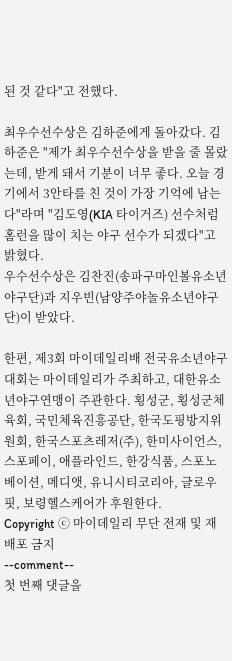된 것 같다"고 전했다.

최우수선수상은 김하준에게 돌아갔다. 김하준은 "제가 최우수선수상을 받을 줄 몰랐는데, 받게 돼서 기분이 너무 좋다. 오늘 경기에서 3안타를 친 것이 가장 기억에 남는다"라며 "김도영(KIA 타이거즈) 선수처럼 홈런을 많이 치는 야구 선수가 되겠다"고 밝혔다.
우수선수상은 김찬진(송파구마인볼유소년야구단)과 지우빈(남양주야놀유소년야구단)이 받았다.

한편, 제3회 마이데일리배 전국유소년야구대회는 마이데일리가 주최하고, 대한유소년야구연맹이 주관한다. 횡성군, 횡성군체육회, 국민체육진흥공단, 한국도핑방지위원회, 한국스포츠레저(주), 한미사이언스, 스포페이, 애플라인드, 한강식품, 스포노베이션, 메디앳, 유니시티코리아, 글로우핏, 보령헬스케어가 후원한다.
Copyright ⓒ 마이데일리 무단 전재 및 재배포 금지
--comment--
첫 번째 댓글을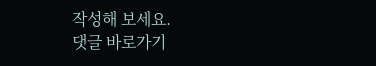작성해 보세요.
댓글 바로가기